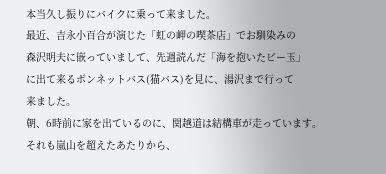本当久し振りにバイクに乗って来ました。
最近、吉永小百合が演じた「虹の岬の喫茶店」でお馴染みの
森沢明夫に嵌っていまして、先週読んだ「海を抱いたビー玉」
に出て来るボンネットバス(猫バス)を見に、湯沢まで行って
来ました。
朝、6時前に家を出ているのに、関越道は結構車が走っています。
それも嵐山を超えたあたりから、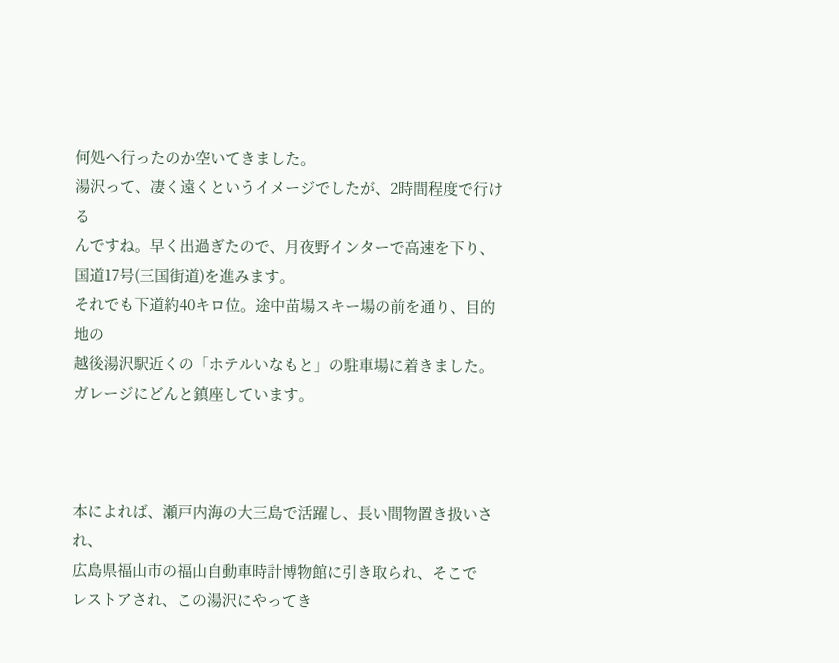何処へ行ったのか空いてきました。
湯沢って、凄く遠くというイメージでしたが、2時間程度で行ける
んですね。早く出過ぎたので、月夜野インターで高速を下り、
国道17号(三国街道)を進みます。
それでも下道約40キロ位。途中苗場スキー場の前を通り、目的地の
越後湯沢駅近くの「ホテルいなもと」の駐車場に着きました。
ガレージにどんと鎮座しています。



本によれば、瀬戸内海の大三島で活躍し、長い間物置き扱いされ、
広島県福山市の福山自動車時計博物館に引き取られ、そこで
レストアされ、この湯沢にやってき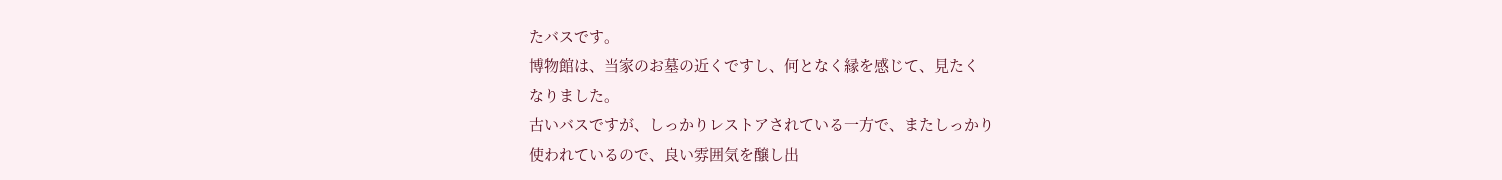たバスです。
博物館は、当家のお墓の近くですし、何となく縁を感じて、見たく
なりました。
古いバスですが、しっかりレストアされている一方で、またしっかり
使われているので、良い雰囲気を醸し出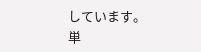しています。
単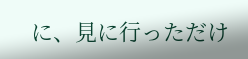に、見に行っただけ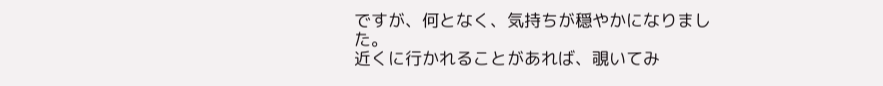ですが、何となく、気持ちが穏やかになりました。
近くに行かれることがあれば、覗いてみ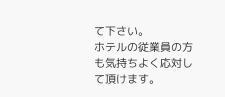て下さい。
ホテルの従業員の方も気持ちよく応対して頂けます。